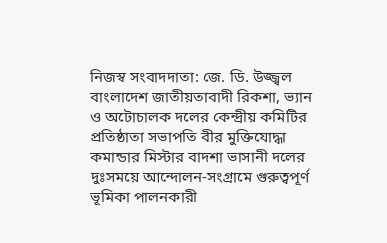নিজস্ব সংবাদদাতা: জে. ডি. উজ্জ্বল
বাংলাদেশ জাতীয়তাবাদী রিকশা, ভ্যান ও অটোচালক দলের কেন্দ্রীয় কমিটির প্রতিষ্ঠাতা সভাপতি বীর মুক্তিযোদ্ধা কমান্ডার মিস্টার বাদশা ভাসানী দলের দুঃসময়ে আন্দোলন-সংগ্রামে গুরুত্বপূর্ণ ভূমিকা পালনকারী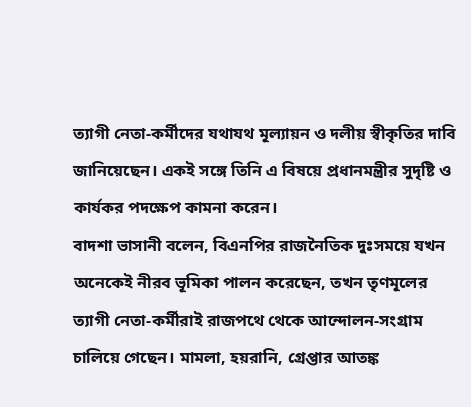ত্যাগী নেতা-কর্মীদের যথাযথ মূল্যায়ন ও দলীয় স্বীকৃতির দাবি জানিয়েছেন। একই সঙ্গে তিনি এ বিষয়ে প্রধানমন্ত্রীর সুদৃষ্টি ও কার্যকর পদক্ষেপ কামনা করেন।
বাদশা ভাসানী বলেন, বিএনপির রাজনৈতিক দুঃসময়ে যখন অনেকেই নীরব ভূমিকা পালন করেছেন, তখন তৃণমূলের ত্যাগী নেতা-কর্মীরাই রাজপথে থেকে আন্দোলন-সংগ্রাম চালিয়ে গেছেন। মামলা, হয়রানি, গ্রেপ্তার আতঙ্ক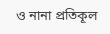ও নানা প্রতিকূল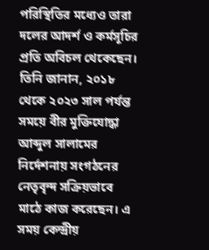পরিস্থিতির মধ্যেও তারা দলের আদর্শ ও কর্মসূচির প্রতি অবিচল থেকেছেন।
তিনি জানান, ২০১৮ থেকে ২০২৩ সাল পর্যন্ত সময়ে বীর মুক্তিযোদ্ধা আব্দুল সালামের নির্দেশনায় সংগঠনের নেতৃবৃন্দ সক্রিয়ভাবে মাঠে কাজ করেছেন। এ সময় কেন্দ্রীয়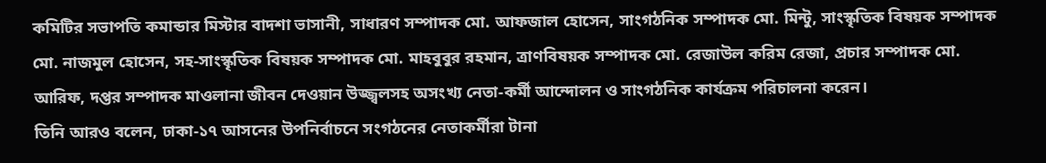কমিটির সভাপতি কমান্ডার মিস্টার বাদশা ভাসানী, সাধারণ সম্পাদক মো. আফজাল হোসেন, সাংগঠনিক সম্পাদক মো. মিন্টু, সাংস্কৃতিক বিষয়ক সম্পাদক মো. নাজমুল হোসেন, সহ-সাংস্কৃতিক বিষয়ক সম্পাদক মো. মাহবুবুর রহমান, ত্রাণবিষয়ক সম্পাদক মো. রেজাউল করিম রেজা, প্রচার সম্পাদক মো. আরিফ, দপ্তর সম্পাদক মাওলানা জীবন দেওয়ান উজ্জ্বলসহ অসংখ্য নেতা-কর্মী আন্দোলন ও সাংগঠনিক কার্যক্রম পরিচালনা করেন।
তিনি আরও বলেন, ঢাকা-১৭ আসনের উপনির্বাচনে সংগঠনের নেতাকর্মীরা টানা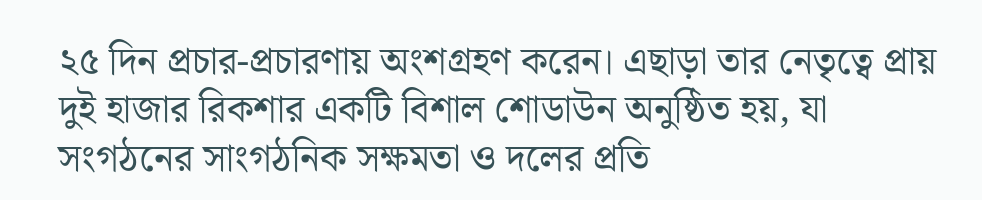২৫ দিন প্রচার-প্রচারণায় অংশগ্রহণ করেন। এছাড়া তার নেতৃত্বে প্রায় দুই হাজার রিকশার একটি বিশাল শোডাউন অনুষ্ঠিত হয়, যা সংগঠনের সাংগঠনিক সক্ষমতা ও দলের প্রতি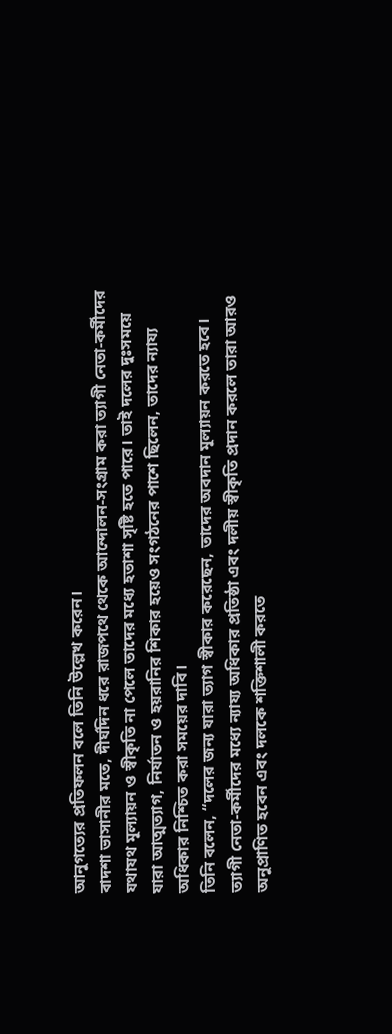আনুগত্যের প্রতিফলন বলে তিনি উল্লেখ করেন।
বাদশা ভাসানীর মতে, দীর্ঘদিন ধরে রাজপথে থেকে আন্দোলন-সংগ্রাম করা ত্যাগী নেতা-কর্মীদের যথাযথ মূল্যায়ন ও স্বীকৃতি না পেলে তাদের মধ্যে হতাশা সৃষ্টি হতে পারে। তাই দলের দুঃসময়ে যারা আত্মত্যাগ, নির্যাতন ও হয়রানির শিকার হয়েও সংগঠনের পাশে ছিলেন, তাদের ন্যায্য অধিকার নিশ্চিত করা সময়ের দাবি।
তিনি বলেন, “দলের জন্য যারা ত্যাগ স্বীকার করেছেন, তাদের অবদান মূল্যায়ন করতে হবে। ত্যাগী নেতা-কর্মীদের মধ্যে ন্যায্য অধিকার প্রতিষ্ঠা এবং দলীয় স্বীকৃতি প্রদান করলে তারা আরও অনুপ্রাণিত হবেন এবং দলকে শক্তিশালী করতে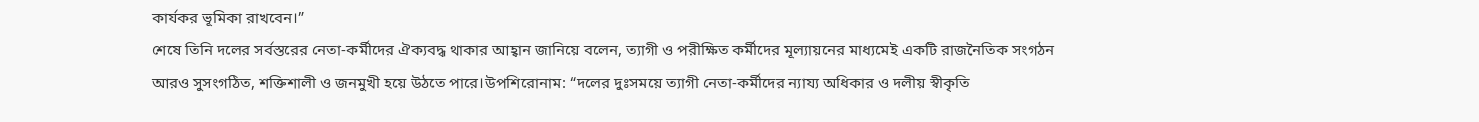কার্যকর ভূমিকা রাখবেন।”
শেষে তিনি দলের সর্বস্তরের নেতা-কর্মীদের ঐক্যবদ্ধ থাকার আহ্বান জানিয়ে বলেন, ত্যাগী ও পরীক্ষিত কর্মীদের মূল্যায়নের মাধ্যমেই একটি রাজনৈতিক সংগঠন আরও সুসংগঠিত, শক্তিশালী ও জনমুখী হয়ে উঠতে পারে।উপশিরোনাম: “দলের দুঃসময়ে ত্যাগী নেতা-কর্মীদের ন্যায্য অধিকার ও দলীয় স্বীকৃতি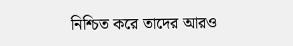নিশ্চিত করে তাদের আরও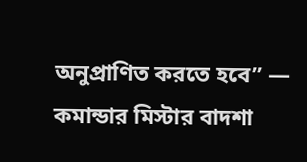অনুপ্রাণিত করতে হবে” — কমান্ডার মিস্টার বাদশা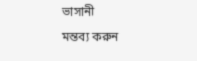ভাসানী
মন্তব্য করুন